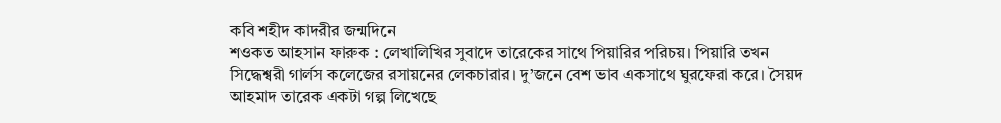কবি শহীদ কাদরীর জন্মদিনে
শওকত আহসান ফারুক : লেখালিখির সুবাদে তারেকের সাথে পিয়ারির পরিচয়। পিয়ারি তখন সিদ্ধেশ্বরী গার্লস কলেজের রসায়নের লেকচারার। দু’জনে বেশ ভাব একসাথে ঘুরফেরা করে। সৈয়দ আহমাদ তারেক একটা গল্প লিখেছে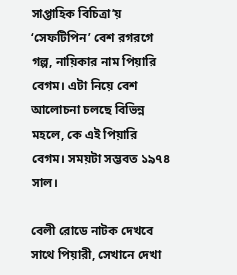সাপ্তাহিক বিচিত্রা’য় ‘সেফটিপিন’ বেশ রগরগে গল্প, নায়িকার নাম পিয়ারি বেগম। এটা নিয়ে বেশ আলোচনা চলছে বিভিন্ন মহলে, কে এই পিয়ারি বেগম। সময়টা সম্ভবত ১৯৭৪ সাল।

বেলী রোডে নাটক দেখবে সাথে পিয়ারী, সেখানে দেখা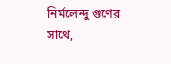নির্মলেন্দু গুণের সাথে,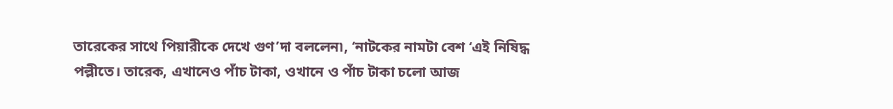তারেকের সাথে পিয়ারীকে দেখে গুণ’দা বললেন৷, ‘নাটকের নামটা বেশ ‘এই নিষিদ্ধ পল্লীতে। তারেক, এখানেও পাঁচ টাকা, ওখানে ও পাঁচ টাকা চলো আজ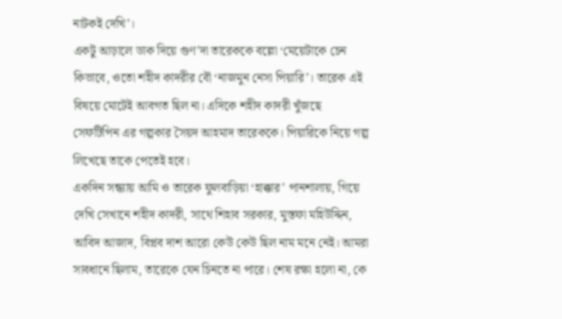নাটকই দেখি’।
একটু আড়ালে ডাক দিয়ে গুণ’দা তারেককে বল্লো ‘মেয়েটাকে চেন কিভাবে, ওতো শহীদ কাদরীর বৌ ‘নাজমুন নেসা পিয়ারি’। তারেক এই বিষয়ে মোটেই আবগত ছিল না। এদিকে শহীদ কাদরী খুঁজছে সেফটিপিন এর গল্পকার সৈয়দ আহমাদ তারেককে। পিয়ারিকে নিয়ে গল্প লিখেছে তাকে পেতেই হবে।
একদিন সন্ধ্যায় আমি ও তারেক ফুলবাড়িয়া ‘হাক্কার’ পানশালায়, গিয়ে দেখি সেখানে শহীদ কাদরী, সাথে শিহাব সরকার, মুস্তফা মহিউদ্দিন, আবিদ আজাদ, বিপ্লব দাশ আরো কেউ কেউ ছিল নাম মনে নেই। আমরা সাবধানে ছিলাম, তারেকে যেন চিনতে না পারে। শেষ রক্ষা হলো না, কে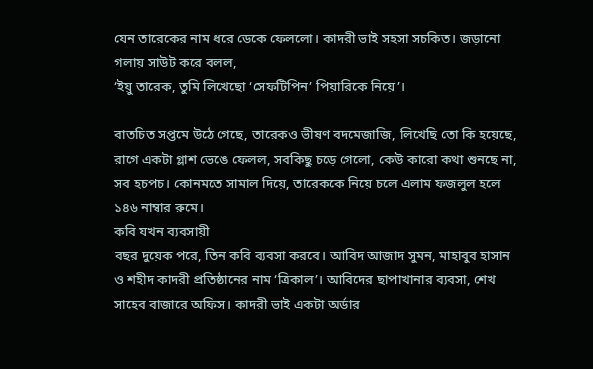যেন তারেকের নাম ধরে ডেকে ফেললো। কাদরী ভাই সহসা সচকিত। জড়ানো গলায় সাউট করে বলল,
‘ইয়ু তারেক, তুমি লিখেছো ‘সেফটিপিন’ পিয়ারিকে নিয়ে’।

বাতচিত সপ্তমে উঠে গেছে, তারেকও ভীষণ বদমেজাজি, লিখেছি তো কি হয়েছে, রাগে একটা গ্লাশ ভেঙে ফেলল, সবকিছু চড়ে গেলো, কেউ কারো কথা শুনছে না, সব হচপচ। কোনমতে সামাল দিয়ে, তারেককে নিয়ে চলে এলাম ফজলুল হলে ১৪৬ নাম্বার রুমে।
কবি যখন ব্যবসায়ী
বছর দুয়েক পরে, তিন কবি ব্যবসা করবে। আবিদ আজাদ সুমন, মাহাবুব হাসান ও শহীদ কাদরী প্রতিষ্ঠানের নাম ‘ত্রিকাল’। আবিদের ছাপাখানার ব্যবসা, শেখ সাহেব বাজারে অফিস। কাদরী ভাই একটা অর্ডার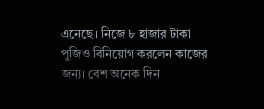এনেছে। নিজে ৮ হাজার টাকা পুজিও বিনিয়োগ করলেন কাজের জন্য। বেশ অনেক দিন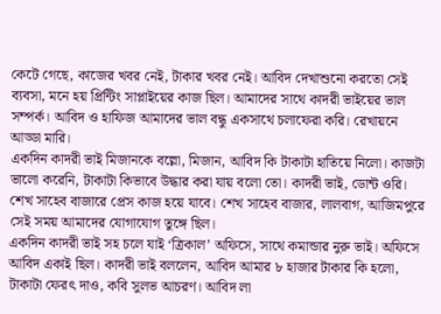কেটে গেছে, কাজের খবর নেই, টাকার খবর নেই। আবিদ দেখাশুনো করতো সেই ব্যবসা, মনে হয় প্রিন্টিং সাপ্লাইয়ের কাজ ছিল। আমাদের সাথে কাদরী ভাইয়ের ভাল সম্পর্ক। আবিদ ও হাফিজ আমাদের ভাল বন্ধু একসাথে চলাফেরা করি। রেখায়নে আড্ডা মারি।
একদিন কাদরী ভাই মিজানকে বল্লো, মিজান, আবিদ কি টাকাটা হাতিয়ে নিলো। কাজটা ভালো করেনি, টাকাটা কিভাবে উদ্ধার করা যায় বলো তো। কাদরী ভাই, ডোন্ট ওরি। শেখ সাহেব বাজারে প্রেস কাজ হয়ে যাবে। শেখ সাহেব বাজার, লালবাগ, আজিমপুরে সেই সময় আমাদের যোগাযোগ তুঙ্গে ছিল।
একদিন কাদরী ভাই সহ চলে যাই ‘ত্রিকাল’ অফিসে, সাথে কমান্ডার নুরু ভাই। অফিসে আবিদ একাই ছিল। কাদরী ভাই বললেন, আবিদ আমার ৮ হাজার টাকার কি হলো, টাকাটা ফেরৎ দাও, কবি সুলভ আচরণ। আবিদ লা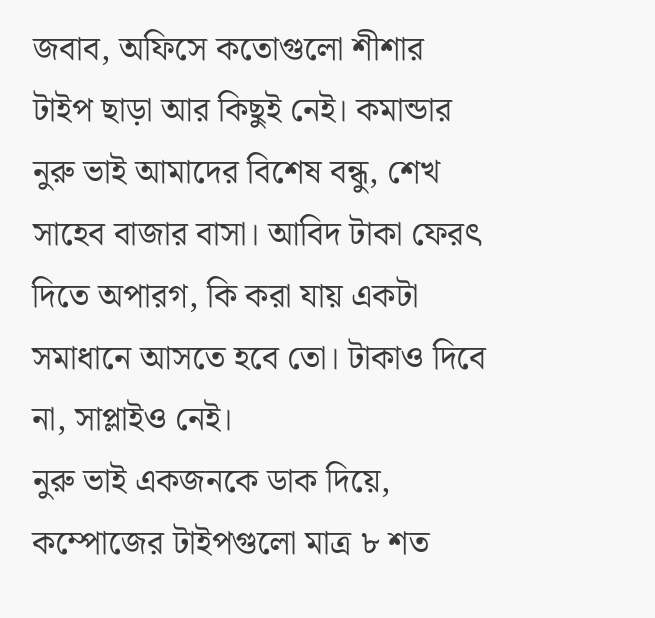জবাব, অফিসে কতোগুলো শীশার টাইপ ছাড়া আর কিছুই নেই। কমান্ডার নুরু ভাই আমাদের বিশেষ বন্ধু, শেখ সাহেব বাজার বাসা। আবিদ টাকা ফেরৎ দিতে অপারগ, কি করা যায় একটা সমাধানে আসতে হবে তো। টাকাও দিবে না, সাপ্লাইও নেই।
নুরু ভাই একজনকে ডাক দিয়ে, কম্পোজের টাইপগুলো মাত্র ৮ শত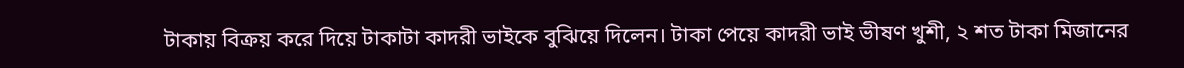টাকায় বিক্রয় করে দিয়ে টাকাটা কাদরী ভাইকে বুঝিয়ে দিলেন। টাকা পেয়ে কাদরী ভাই ভীষণ খুশী, ২ শত টাকা মিজানের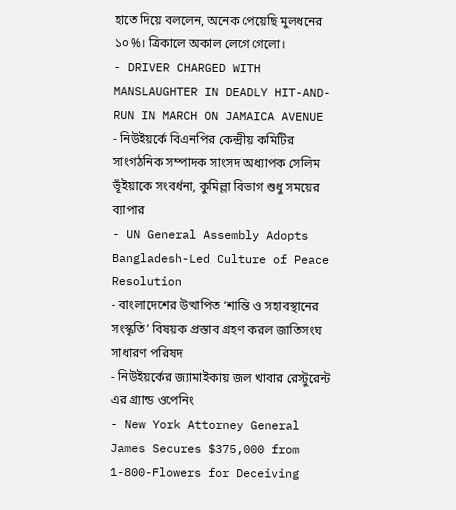হাতে দিয়ে বললেন, অনেক পেয়েছি মুলধনের ১০%। ত্রিকালে অকাল লেগে গেলো।
- DRIVER CHARGED WITH MANSLAUGHTER IN DEADLY HIT-AND-RUN IN MARCH ON JAMAICA AVENUE
- নিউইয়র্কে বিএনপির কেন্দ্রীয় কমিটির সাংগঠনিক সম্পাদক সাংসদ অধ্যাপক সেলিম ভূঁইয়াকে সংবর্ধনা, কুমিল্লা বিভাগ শুধু সময়ের ব্যাপার
- UN General Assembly Adopts Bangladesh-Led Culture of Peace Resolution
- বাংলাদেশের উত্থাপিত ‘শান্তি ও সহাবস্থানের সংস্কৃতি’ বিষয়ক প্রস্তাব গ্রহণ করল জাতিসংঘ সাধারণ পরিষদ
- নিউইয়র্কের জ্যামাইকায় জল খাবার রেস্টুরেন্ট এর গ্র্যান্ড ওপেনিং
- New York Attorney General James Secures $375,000 from 1-800-Flowers for Deceiving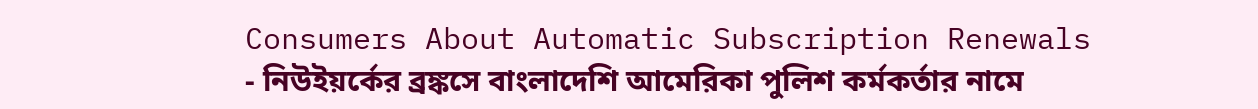Consumers About Automatic Subscription Renewals
- নিউইয়র্কের ব্রঙ্কসে বাংলাদেশি আমেরিকা পুলিশ কর্মকর্তার নামে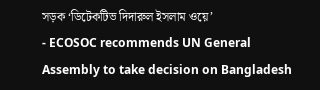সড়ক ‘ডিটেকটিভ দিদারুল ইসলাম ওয়ে’
- ECOSOC recommends UN General Assembly to take decision on Bangladesh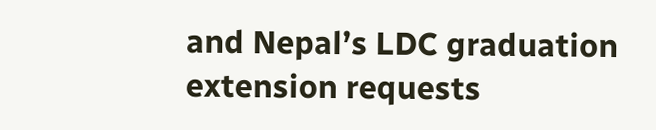and Nepal’s LDC graduation extension requests